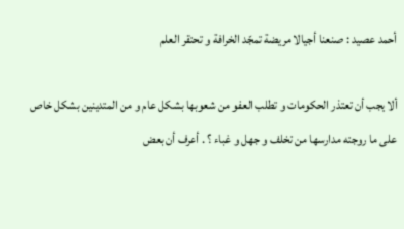أحمد عصيد : صنعنا أجيالا مريضة تمجّد الخرافة و تحتقر العلم

ألا يجب أن تعتذر الحكومات و تطلب العفو من شعوبها بشكل عام و من المتدينين بشكل خاص على ما روجته مدارسها من تخلف و جهل و غباء ؟ . أعرف أن بعض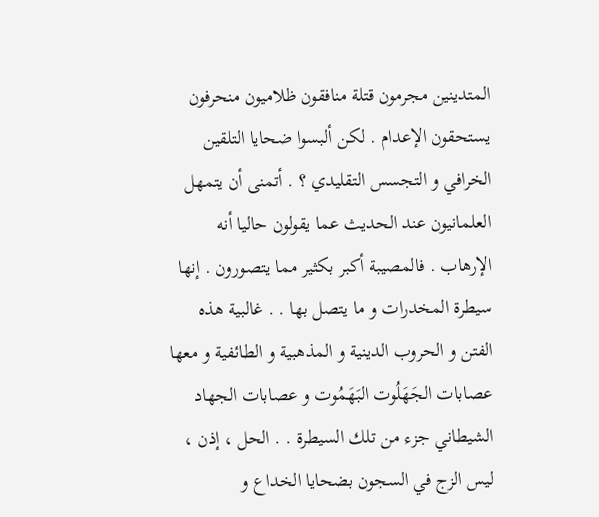المتدينين مجرمون قتلة منافقون ظلاميون منحرفون يستحقون الإعدام . لكن ألبسوا ضحايا التلقين الخرافي و التجسس التقليدي ؟ . أتمنى أن يتمهل العلمانيون عند الحديث عما يقولون حاليا أنه الإرهاب . فالمصيبة أكبر بكثير مما يتصورون . إنها سيطرة المخدرات و ما يتصل بها . . غالبية هذه الفتن و الحروب الدينية و المذهبية و الطائفية و معها عصابات الجَهَلُوت البَهَمُوت و عصابات الجهاد الشيطاني جزء من تلك السيطرة . . الحل ، إذن ، ليس الزج في السجون بضحايا الخداع و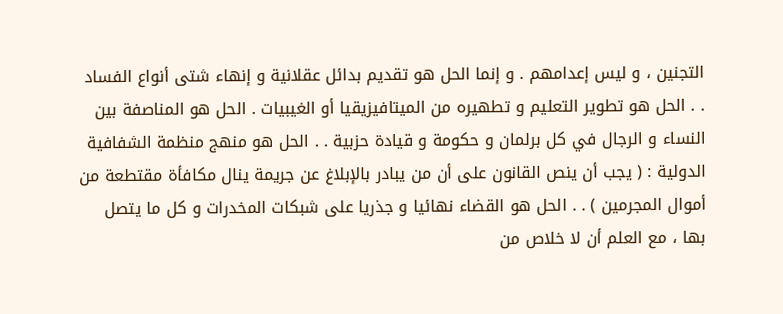التجنين ، و ليس إعدامهم . و إنما الحل هو تقديم بدائل عقلانية و إنهاء شتى أنواع الفساد . . الحل هو تطوير التعليم و تطهيره من الميتافيزيقيا أو الغيبيات . الحل هو المناصفة بين النساء و الرجال في كل برلمان و حكومة و قيادة حزبية . . الحل هو منهج منظمة الشفافية الدولية : ( يجب أن ينص القانون على أن من يبادر بالإبلاغ عن جريمة ينال مكافأة مقتطعة من أموال المجرمين ) . . الحل هو القضاء نهائيا و جذريا على شبكات المخدرات و كل ما يتصل بها ، مع العلم أن لا خلاص من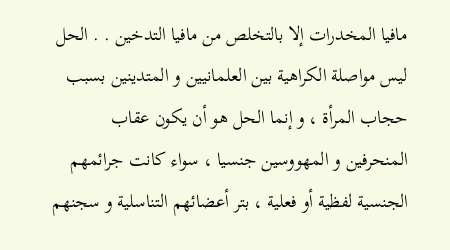مافيا المخدرات إلا بالتخلص من مافيا التدخين . . الحل ليس مواصلة الكراهية بين العلمانيين و المتدينين بسبب حجاب المرأة ، و إنما الحل هو أن يكون عقاب المنحرفين و المهووسين جنسيا ، سواء كانت جرائمهم الجنسية لفظية أو فعلية ، بتر أعضائهم التناسلية و سجنهم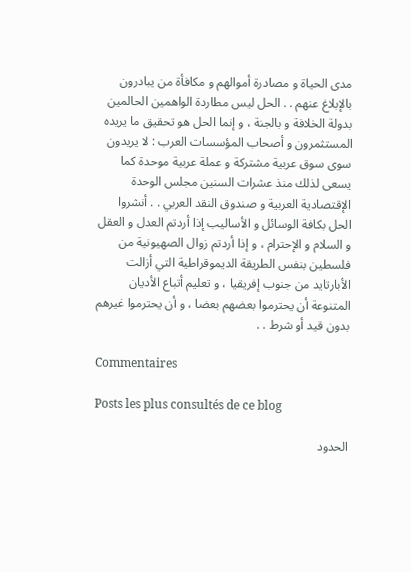مدى الحياة و مصادرة أموالهم و مكافأة من يبادرون بالإبلاغ عنهم . . الحل ليس مطاردة الواهمين الحالمين بدولة الخلافة و بالجنة ، و إنما الحل هو تحقيق ما يريده المستثمرون و أصحاب المؤسسات العرب : لا يريدون سوى سوق عربية مشتركة و عملة عربية موحدة كما يسعى لذلك منذ عشرات السنين مجلس الوحدة الإقتصادية العربية و صندوق النقد العربي . . أنشروا الحل بكافة الوسائل و الأساليب إذا أردتم العدل و العقل و السلام و الإحترام ، و إذا أردتم زوال الصهيونية من فلسطين بنفس الطريقة الديموقراطية التي أزالت الأبارتايد من جنوب إفريقيا ، و تعليم أتباع الأديان المتنوعة أن يحترموا بعضهم بعضا ، و أن يحترموا غيرهم بدون قيد أو شرط . .

Commentaires

Posts les plus consultés de ce blog

الحدود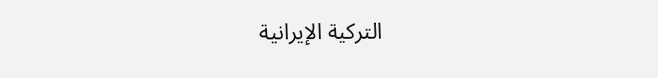التركية الإيرانية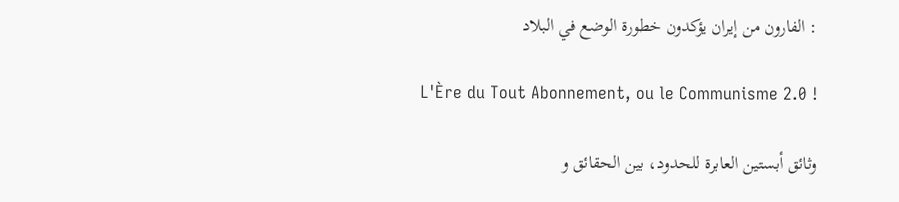: الفارون من إيران يؤكدون خطورة الوضع في البلاد

L'Ère du Tout Abonnement, ou le Communisme 2.0 !

وثائق أبستين العابرة للحدود، بين الحقائق و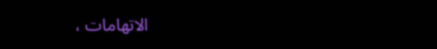الاتهامات ،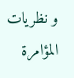و نظريات المؤامرة